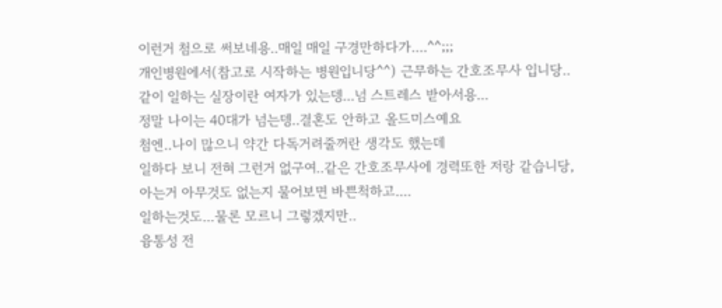이런거 첨으로 써보네용..매일 매일 구경만하다가....^^;;;
개인병원에서(참고로 시작하는 병원입니당^^) 근무하는 간호조무사 입니당..
같이 일하는 실장이란 여자가 있는뎅...넘 스트레스 받아서용...
정말 나이는 40대가 넘는뎅..결혼도 안하고 올드미스예요
첨엔..나이 많으니 약간 다독거려줄꺼란 생각도 했는데
일하다 보니 전혀 그런거 없구여..같은 간호조무사에 경력또한 저랑 같습니당,
아는거 아무것도 없는지 물어보면 바쁜척하고....
일하는것도...물론 모르니 그렇겠지만..
융통성 전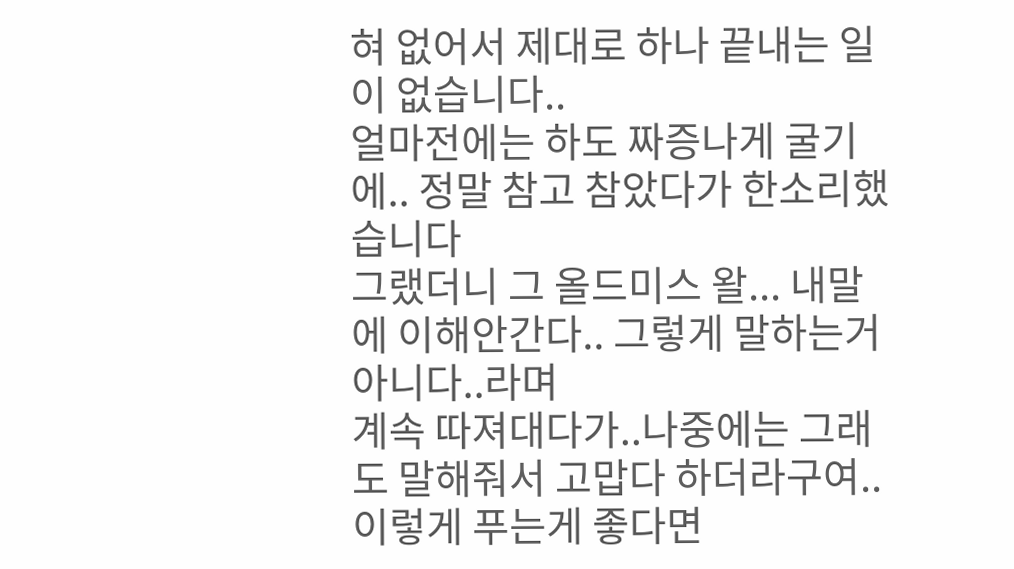혀 없어서 제대로 하나 끝내는 일이 없습니다..
얼마전에는 하도 짜증나게 굴기에.. 정말 참고 참았다가 한소리했습니다
그랬더니 그 올드미스 왈... 내말에 이해안간다.. 그렇게 말하는거 아니다..라며
계속 따져대다가..나중에는 그래도 말해줘서 고맙다 하더라구여.. 이렇게 푸는게 좋다면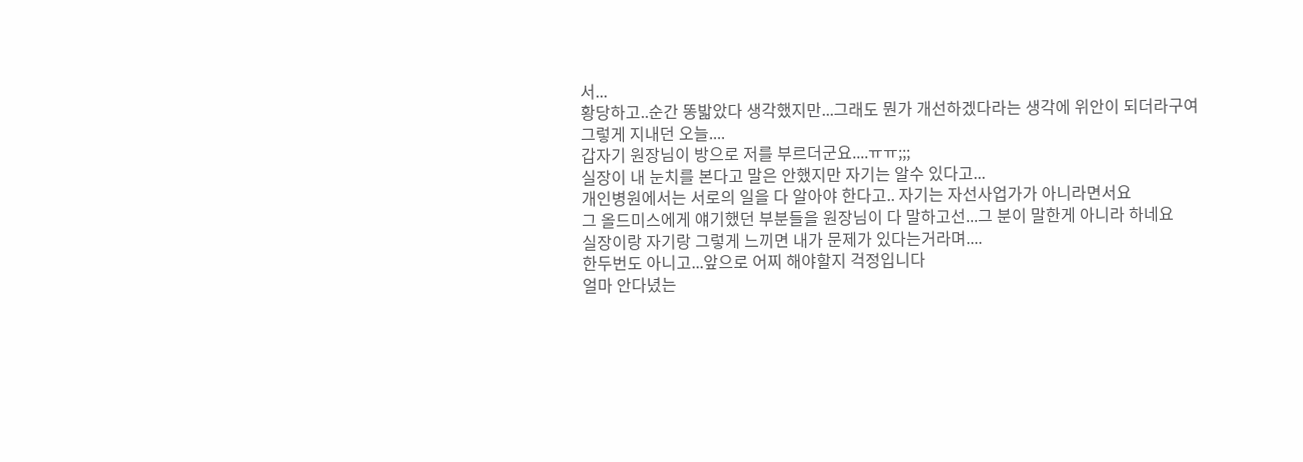서...
황당하고..순간 똥밟았다 생각했지만...그래도 뭔가 개선하겠다라는 생각에 위안이 되더라구여
그렇게 지내던 오늘....
갑자기 원장님이 방으로 저를 부르더군요....ㅠㅠ;;;
실장이 내 눈치를 본다고 말은 안했지만 자기는 알수 있다고...
개인병원에서는 서로의 일을 다 알아야 한다고.. 자기는 자선사업가가 아니라면서요
그 올드미스에게 얘기했던 부분들을 원장님이 다 말하고선...그 분이 말한게 아니라 하네요
실장이랑 자기랑 그렇게 느끼면 내가 문제가 있다는거라며....
한두번도 아니고...앞으로 어찌 해야할지 걱정입니다
얼마 안다녔는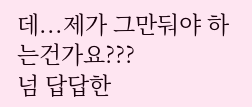데...제가 그만둬야 하는건가요???
넘 답답한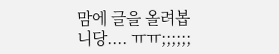맘에 글을 올려봅니당.... ㅠㅠ;;;;;;